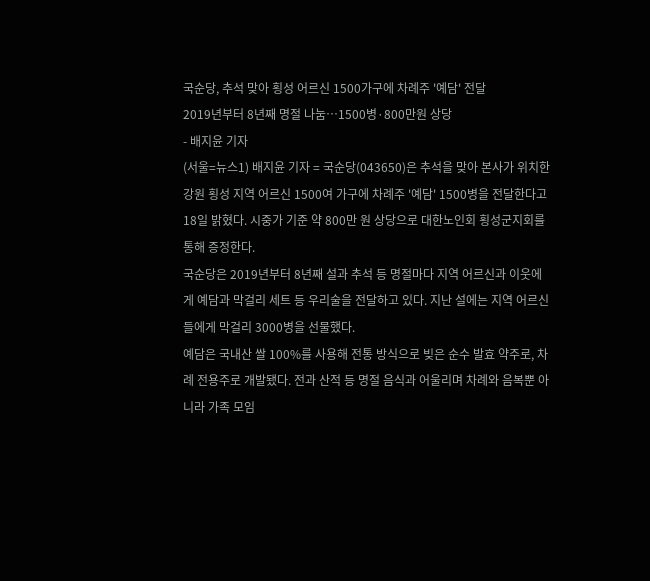국순당, 추석 맞아 횡성 어르신 1500가구에 차례주 '예담' 전달
2019년부터 8년째 명절 나눔…1500병·800만원 상당
- 배지윤 기자
(서울=뉴스1) 배지윤 기자 = 국순당(043650)은 추석을 맞아 본사가 위치한 강원 횡성 지역 어르신 1500여 가구에 차례주 '예담' 1500병을 전달한다고 18일 밝혔다. 시중가 기준 약 800만 원 상당으로 대한노인회 횡성군지회를 통해 증정한다.
국순당은 2019년부터 8년째 설과 추석 등 명절마다 지역 어르신과 이웃에게 예담과 막걸리 세트 등 우리술을 전달하고 있다. 지난 설에는 지역 어르신들에게 막걸리 3000병을 선물했다.
예담은 국내산 쌀 100%를 사용해 전통 방식으로 빚은 순수 발효 약주로, 차례 전용주로 개발됐다. 전과 산적 등 명절 음식과 어울리며 차례와 음복뿐 아니라 가족 모임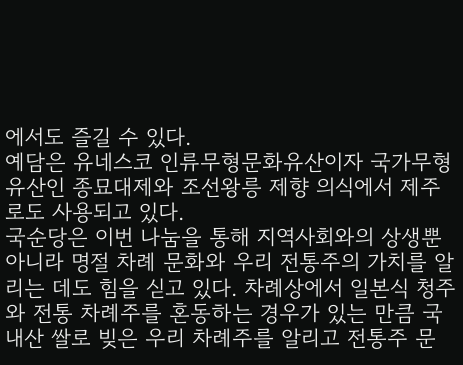에서도 즐길 수 있다.
예담은 유네스코 인류무형문화유산이자 국가무형유산인 종묘대제와 조선왕릉 제향 의식에서 제주로도 사용되고 있다.
국순당은 이번 나눔을 통해 지역사회와의 상생뿐 아니라 명절 차례 문화와 우리 전통주의 가치를 알리는 데도 힘을 싣고 있다. 차례상에서 일본식 청주와 전통 차례주를 혼동하는 경우가 있는 만큼 국내산 쌀로 빚은 우리 차례주를 알리고 전통주 문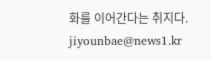화를 이어간다는 취지다.
jiyounbae@news1.kr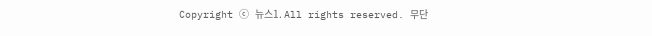Copyright ⓒ 뉴스1. All rights reserved. 무단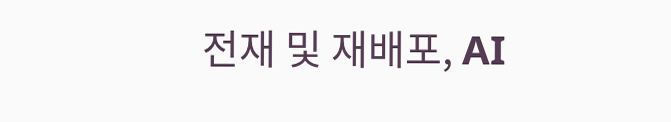전재 및 재배포, AI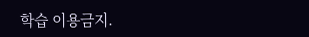학습 이용금지.